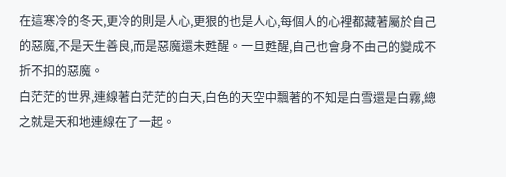在這寒冷的冬天,更冷的則是人心,更狠的也是人心,每個人的心裡都藏著屬於自己的惡魔,不是天生善良,而是惡魔還未甦醒。一旦甦醒,自己也會身不由己的變成不折不扣的惡魔。
白茫茫的世界,連線著白茫茫的白天,白色的天空中飄著的不知是白雪還是白霧,總之就是天和地連線在了一起。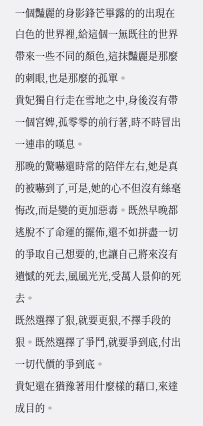一個豔麗的身影鋒芒畢露的的出現在白色的世界裡,給這個一無既往的世界帶來一些不同的顏色,這抹豔麗是那麼的刺眼,也是那麼的孤單。
貴妃獨自行走在雪地之中,身後沒有帶一個宮婢,孤零零的前行著,時不時冒出一連串的嘆息。
那晚的驚嚇還時常的陪伴左右,她是真的被嚇到了,可是,她的心不但沒有絲毫悔改,而是變的更加惡毒。既然早晚都逃脫不了命運的擺佈,還不如拼盡一切的爭取自己想要的,也讓自己將來沒有遺憾的死去,風風光光,受萬人景仰的死去。
既然選擇了狠,就要更狠,不擇手段的狠。既然選擇了爭鬥,就要爭到底,付出一切代價的爭到底。
貴妃還在猶豫著用什麼樣的藉口,來達成目的。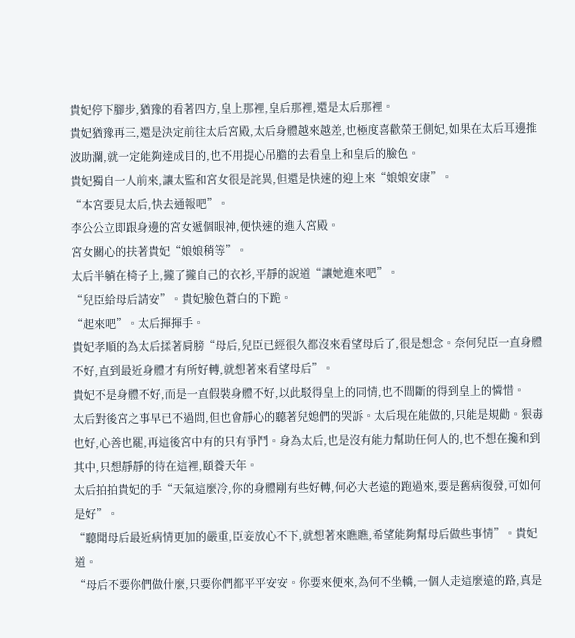貴妃停下腳步,猶豫的看著四方,皇上那裡,皇后那裡,還是太后那裡。
貴妃猶豫再三,還是決定前往太后宮殿,太后身體越來越差,也極度喜歡榮王側妃,如果在太后耳邊推波助瀾,就一定能夠達成目的,也不用提心吊膽的去看皇上和皇后的臉色。
貴妃獨自一人前來,讓太監和宮女很是詫異,但還是快速的迎上來“娘娘安康”。
“本宮要見太后,快去通報吧”。
李公公立即跟身邊的宮女遞個眼神,便快速的進入宮殿。
宮女關心的扶著貴妃“娘娘稍等”。
太后半躺在椅子上,攏了攏自己的衣衫,平靜的說道“讓她進來吧”。
“兒臣給母后請安”。貴妃臉色蒼白的下跪。
“起來吧”。太后揮揮手。
貴妃孝順的為太后揉著肩膀“母后,兒臣已經很久都沒來看望母后了,很是想念。奈何兒臣一直身體不好,直到最近身體才有所好轉,就想著來看望母后”。
貴妃不是身體不好,而是一直假裝身體不好,以此駁得皇上的同情,也不間斷的得到皇上的憐惜。
太后對後宮之事早已不過問,但也會靜心的聽著兒媳們的哭訴。太后現在能做的,只能是規勸。狠毒也好,心善也罷,再這後宮中有的只有爭鬥。身為太后,也是沒有能力幫助任何人的,也不想在攙和到其中,只想靜靜的待在這裡,頤養天年。
太后拍拍貴妃的手“天氣這麼冷,你的身體剛有些好轉,何必大老遠的跑過來,要是舊病復發,可如何是好”。
“聽聞母后最近病情更加的嚴重,臣妾放心不下,就想著來瞧瞧,希望能夠幫母后做些事情”。貴妃道。
“母后不要你們做什麼,只要你們都平平安安。你要來便來,為何不坐轎,一個人走這麼遠的路,真是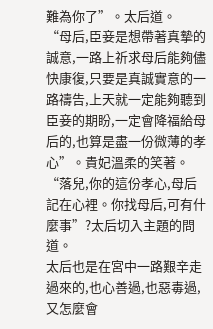難為你了”。太后道。
“母后,臣妾是想帶著真摯的誠意,一路上祈求母后能夠儘快康復,只要是真誠實意的一路禱告,上天就一定能夠聽到臣妾的期盼,一定會降福給母后的,也算是盡一份微薄的孝心”。貴妃溫柔的笑著。
“落兒,你的這份孝心,母后記在心裡。你找母后,可有什麼事”?太后切入主題的問道。
太后也是在宮中一路艱辛走過來的,也心善過,也惡毒過,又怎麼會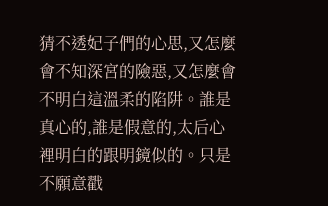猜不透妃子們的心思,又怎麼會不知深宮的險惡,又怎麼會不明白這溫柔的陷阱。誰是真心的,誰是假意的,太后心裡明白的跟明鏡似的。只是不願意戳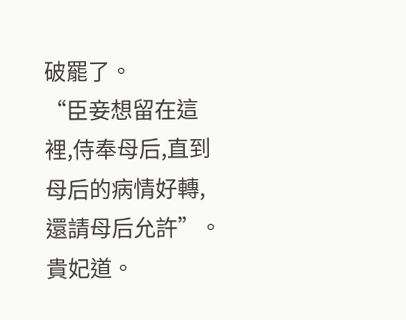破罷了。
“臣妾想留在這裡,侍奉母后,直到母后的病情好轉,還請母后允許”。貴妃道。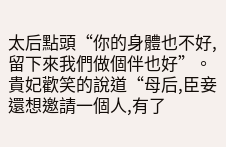太后點頭“你的身體也不好,留下來我們做個伴也好”。
貴妃歡笑的說道“母后,臣妾還想邀請一個人,有了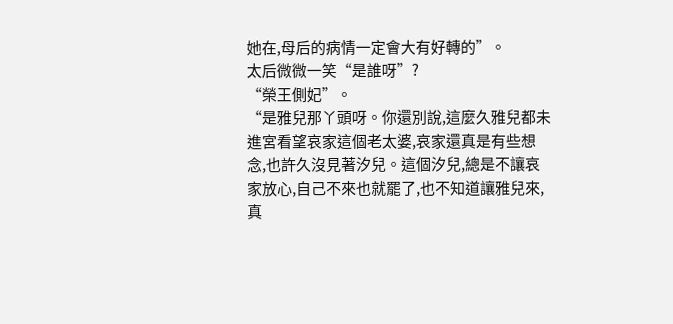她在,母后的病情一定會大有好轉的”。
太后微微一笑“是誰呀”?
“榮王側妃”。
“是雅兒那丫頭呀。你還別說,這麼久雅兒都未進宮看望哀家這個老太婆,哀家還真是有些想念,也許久沒見著汐兒。這個汐兒,總是不讓哀家放心,自己不來也就罷了,也不知道讓雅兒來,真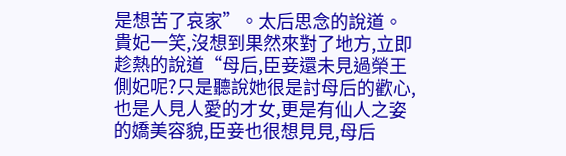是想苦了哀家”。太后思念的說道。
貴妃一笑,沒想到果然來對了地方,立即趁熱的說道“母后,臣妾還未見過榮王側妃呢?只是聽說她很是討母后的歡心,也是人見人愛的才女,更是有仙人之姿的嬌美容貌,臣妾也很想見見,母后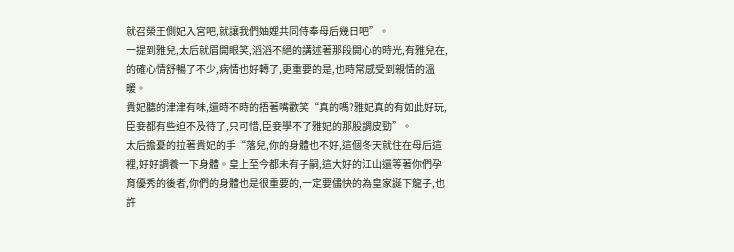就召榮王側妃入宮吧,就讓我們妯娌共同侍奉母后幾日吧”。
一提到雅兒,太后就眉開眼笑,滔滔不絕的講述著那段開心的時光,有雅兒在,的確心情舒暢了不少,病情也好轉了,更重要的是,也時常感受到親情的溫暖。
貴妃聽的津津有味,還時不時的捂著嘴歡笑“真的嗎?雅妃真的有如此好玩,臣妾都有些迫不及待了,只可惜,臣妾學不了雅妃的那股調皮勁”。
太后擔憂的拉著貴妃的手“落兒,你的身體也不好,這個冬天就住在母后這裡,好好調養一下身體。皇上至今都未有子嗣,這大好的江山還等著你們孕育優秀的後者,你們的身體也是很重要的,一定要儘快的為皇家誕下龍子,也許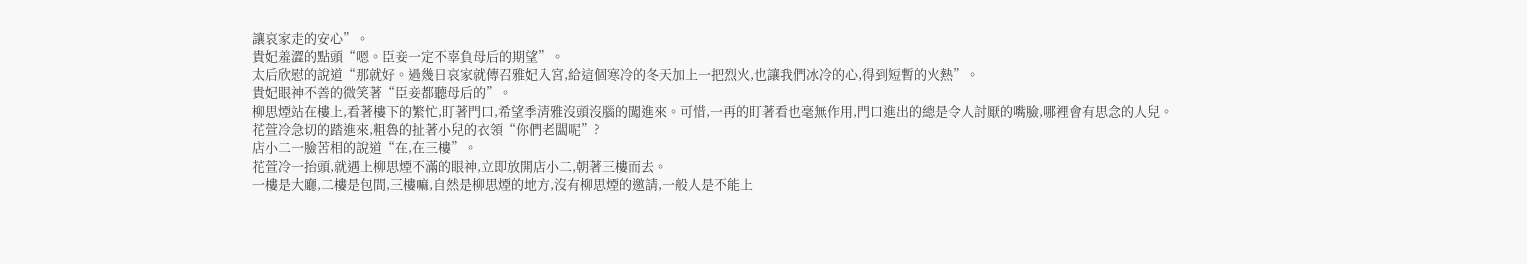讓哀家走的安心”。
貴妃羞澀的點頭“嗯。臣妾一定不辜負母后的期望”。
太后欣慰的說道“那就好。過幾日哀家就傳召雅妃入宮,給這個寒冷的冬天加上一把烈火,也讓我們冰冷的心,得到短暫的火熱”。
貴妃眼神不善的微笑著“臣妾都聽母后的”。
柳思煙站在樓上,看著樓下的繁忙,盯著門口,希望季清雅沒頭沒腦的闖進來。可惜,一再的盯著看也毫無作用,門口進出的總是令人討厭的嘴臉,哪裡會有思念的人兒。
花萱冷急切的踏進來,粗魯的扯著小兒的衣領“你們老闆呢”?
店小二一臉苦相的說道“在,在三樓”。
花萱冷一抬頭,就遇上柳思煙不滿的眼神,立即放開店小二,朝著三樓而去。
一樓是大廳,二樓是包間,三樓嘛,自然是柳思煙的地方,沒有柳思煙的邀請,一般人是不能上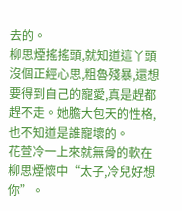去的。
柳思煙搖搖頭,就知道這丫頭沒個正經心思,粗魯殘暴,還想要得到自己的寵愛,真是趕都趕不走。她膽大包天的性格,也不知道是誰寵壞的。
花萱冷一上來就無骨的軟在柳思煙懷中“太子,冷兒好想你”。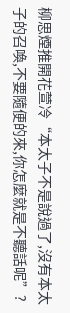柳思煙推開花萱冷“本太子不是說過了,沒有本太子的召喚,不要隨便的來,你怎麼就是不聽話呢”?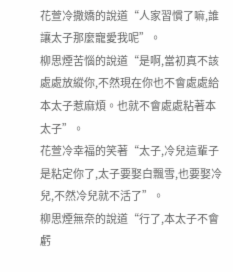花萱冷撒嬌的說道“人家習慣了嘛,誰讓太子那麼寵愛我呢”。
柳思煙苦惱的說道“是啊,當初真不該處處放縱你,不然現在你也不會處處給本太子惹麻煩。也就不會處處粘著本太子”。
花萱冷幸福的笑著“太子,冷兒這輩子是粘定你了,太子要娶白飄雪,也要娶冷兒,不然冷兒就不活了”。
柳思煙無奈的說道“行了,本太子不會虧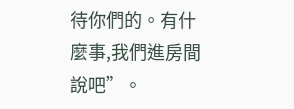待你們的。有什麼事,我們進房間說吧”。